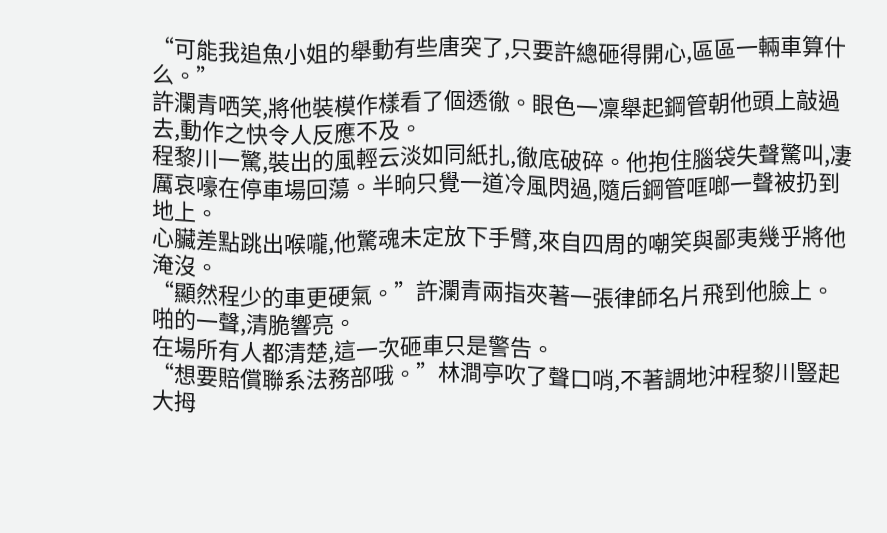“可能我追魚小姐的舉動有些唐突了,只要許總砸得開心,區區一輛車算什么。”
許瀾青哂笑,將他裝模作樣看了個透徹。眼色一凜舉起鋼管朝他頭上敲過去,動作之快令人反應不及。
程黎川一驚,裝出的風輕云淡如同紙扎,徹底破碎。他抱住腦袋失聲驚叫,凄厲哀嚎在停車場回蕩。半晌只覺一道冷風閃過,隨后鋼管哐啷一聲被扔到地上。
心臟差點跳出喉嚨,他驚魂未定放下手臂,來自四周的嘲笑與鄙夷幾乎將他淹沒。
“顯然程少的車更硬氣。”許瀾青兩指夾著一張律師名片飛到他臉上。
啪的一聲,清脆響亮。
在場所有人都清楚,這一次砸車只是警告。
“想要賠償聯系法務部哦。”林澗亭吹了聲口哨,不著調地沖程黎川豎起大拇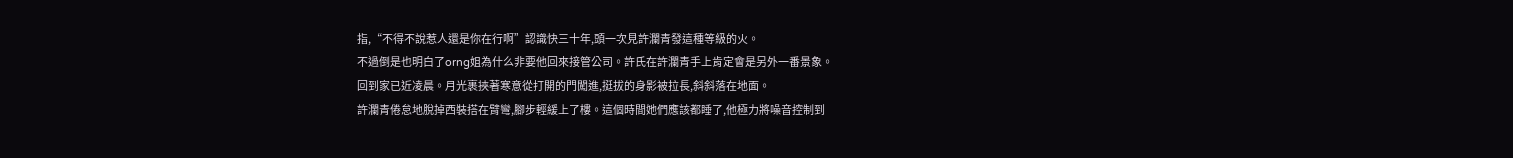指,“不得不說惹人還是你在行啊”認識快三十年,頭一次見許瀾青發這種等級的火。
不過倒是也明白了orng姐為什么非要他回來接管公司。許氏在許瀾青手上肯定會是另外一番景象。
回到家已近凌晨。月光裹挾著寒意從打開的門闖進,挺拔的身影被拉長,斜斜落在地面。
許瀾青倦怠地脫掉西裝搭在臂彎,腳步輕緩上了樓。這個時間她們應該都睡了,他極力將噪音控制到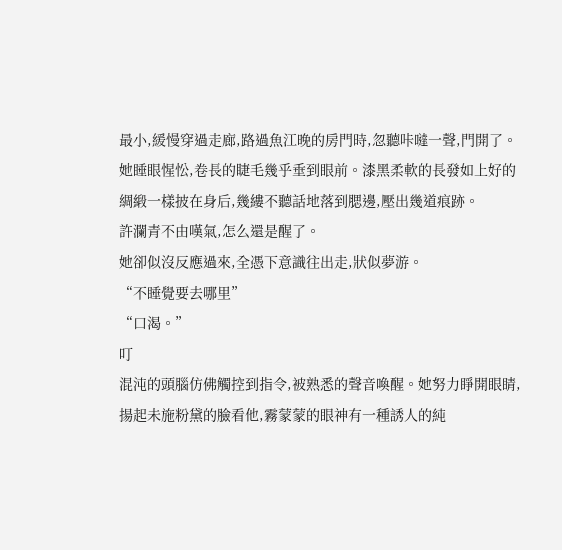最小,緩慢穿過走廊,路過魚江晚的房門時,忽聽咔噠一聲,門開了。
她睡眼惺忪,卷長的睫毛幾乎垂到眼前。漆黑柔軟的長發如上好的綢緞一樣披在身后,幾縷不聽話地落到腮邊,壓出幾道痕跡。
許瀾青不由嘆氣,怎么還是醒了。
她卻似沒反應過來,全憑下意識往出走,狀似夢游。
“不睡覺要去哪里”
“口渴。”
叮
混沌的頭腦仿佛觸控到指令,被熟悉的聲音喚醒。她努力睜開眼睛,揚起未施粉黛的臉看他,霧蒙蒙的眼神有一種誘人的純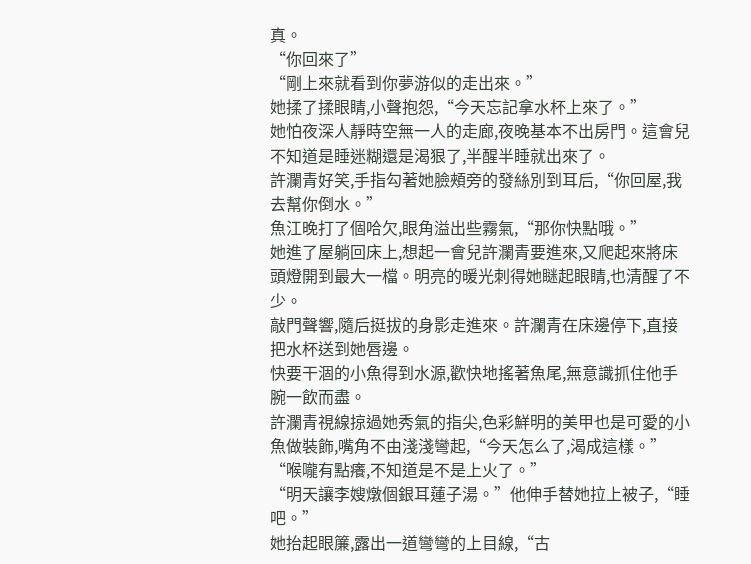真。
“你回來了”
“剛上來就看到你夢游似的走出來。”
她揉了揉眼睛,小聲抱怨,“今天忘記拿水杯上來了。”
她怕夜深人靜時空無一人的走廊,夜晚基本不出房門。這會兒不知道是睡迷糊還是渴狠了,半醒半睡就出來了。
許瀾青好笑,手指勾著她臉頰旁的發絲別到耳后,“你回屋,我去幫你倒水。”
魚江晚打了個哈欠,眼角溢出些霧氣,“那你快點哦。”
她進了屋躺回床上,想起一會兒許瀾青要進來,又爬起來將床頭燈開到最大一檔。明亮的暖光刺得她瞇起眼睛,也清醒了不少。
敲門聲響,隨后挺拔的身影走進來。許瀾青在床邊停下,直接把水杯送到她唇邊。
快要干涸的小魚得到水源,歡快地搖著魚尾,無意識抓住他手腕一飲而盡。
許瀾青視線掠過她秀氣的指尖,色彩鮮明的美甲也是可愛的小魚做裝飾,嘴角不由淺淺彎起,“今天怎么了,渴成這樣。”
“喉嚨有點癢,不知道是不是上火了。”
“明天讓李嫂燉個銀耳蓮子湯。”他伸手替她拉上被子,“睡吧。”
她抬起眼簾,露出一道彎彎的上目線,“古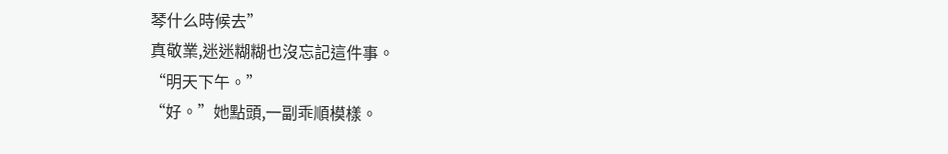琴什么時候去”
真敬業,迷迷糊糊也沒忘記這件事。
“明天下午。”
“好。”她點頭,一副乖順模樣。